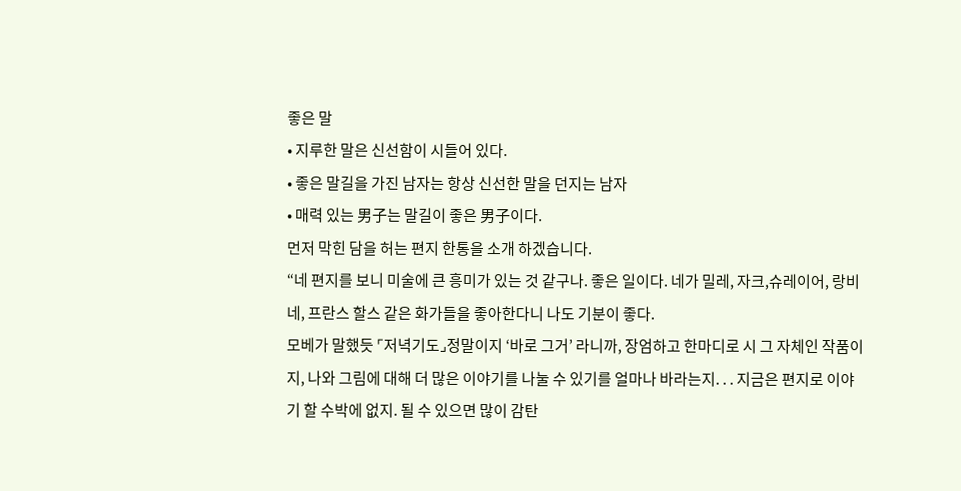좋은 말
• 지루한 말은 신선함이 시들어 있다.
• 좋은 말길을 가진 남자는 항상 신선한 말을 던지는 남자
• 매력 있는 男子는 말길이 좋은 男子이다.
먼저 막힌 담을 허는 편지 한통을 소개 하겠습니다.
“네 편지를 보니 미술에 큰 흥미가 있는 것 같구나. 좋은 일이다. 네가 밀레, 자크,슈레이어, 랑비네, 프란스 할스 같은 화가들을 좋아한다니 나도 기분이 좋다.
모베가 말했듯 ⌜저녁기도⌟정말이지 ‘바로 그거’ 라니까, 장엄하고 한마디로 시 그 자체인 작품이지, 나와 그림에 대해 더 많은 이야기를 나눌 수 있기를 얼마나 바라는지. . . 지금은 편지로 이야기 할 수박에 없지. 될 수 있으면 많이 감탄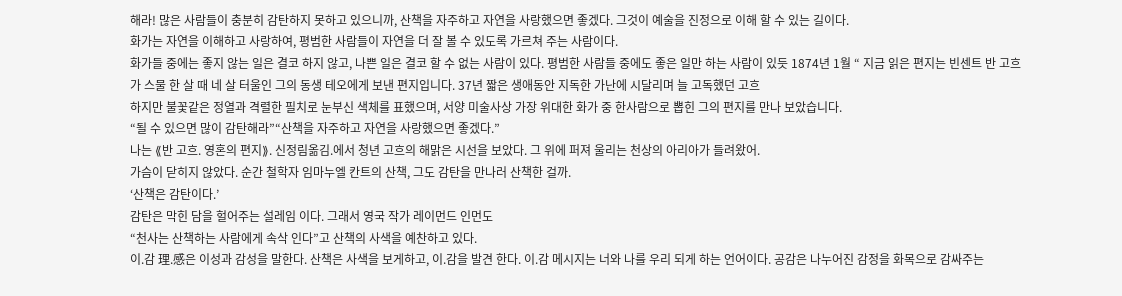해라! 많은 사람들이 충분히 감탄하지 못하고 있으니까, 산책을 자주하고 자연을 사랑했으면 좋겠다. 그것이 예술을 진정으로 이해 할 수 있는 길이다.
화가는 자연을 이해하고 사랑하여, 평범한 사람들이 자연을 더 잘 볼 수 있도록 가르쳐 주는 사람이다.
화가들 중에는 좋지 않는 일은 결코 하지 않고, 나쁜 일은 결코 할 수 없는 사람이 있다. 평범한 사람들 중에도 좋은 일만 하는 사람이 있듯 1874년 1월 “ 지금 읽은 편지는 빈센트 반 고흐가 스물 한 살 때 네 살 터울인 그의 동생 테오에게 보낸 편지입니다. 37년 짧은 생애동안 지독한 가난에 시달리며 늘 고독했던 고흐
하지만 불꽃같은 정열과 격렬한 필치로 눈부신 색체를 표했으며, 서양 미술사상 가장 위대한 화가 중 한사람으로 뽑힌 그의 편지를 만나 보았습니다.
“될 수 있으면 많이 감탄해라”“산책을 자주하고 자연을 사랑했으면 좋겠다.”
나는 ⟪반 고흐. 영혼의 편지⟫. 신정림옮김.에서 청년 고흐의 해맑은 시선을 보았다. 그 위에 퍼져 울리는 천상의 아리아가 들려왔어.
가슴이 닫히지 않았다. 순간 철학자 임마누엘 칸트의 산책, 그도 감탄을 만나러 산책한 걸까.
‘산책은 감탄이다.’
감탄은 막힌 담을 헐어주는 설레임 이다. 그래서 영국 작가 레이먼드 인먼도
“천사는 산책하는 사람에게 속삭 인다”고 산책의 사색을 예찬하고 있다.
이.감 理.感은 이성과 감성을 말한다. 산책은 사색을 보게하고, 이.감을 발견 한다. 이.감 메시지는 너와 나를 우리 되게 하는 언어이다. 공감은 나누어진 감정을 화목으로 감싸주는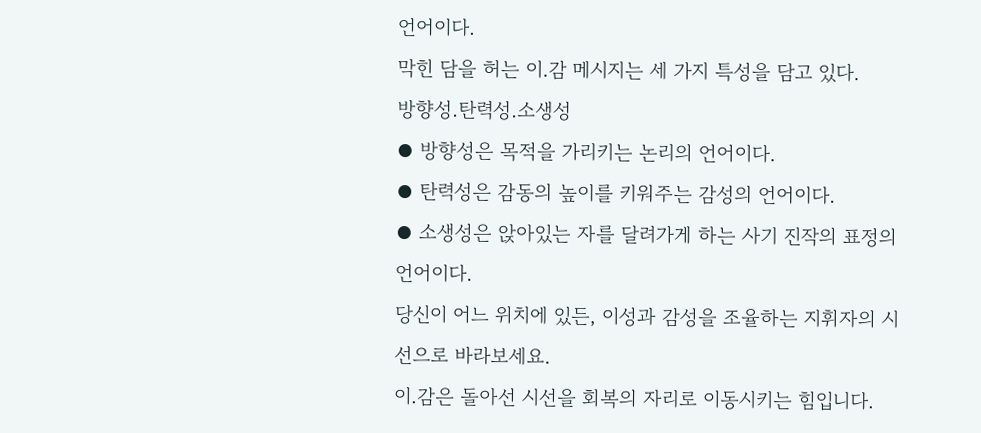언어이다.
막힌 담을 허는 이.감 메시지는 세 가지 특성을 담고 있다.
방향성.탄력성.소생성
⦁ 방향성은 목적을 가리키는 논리의 언어이다.
⦁ 탄력성은 감동의 높이를 키워주는 감성의 언어이다.
⦁ 소생성은 앉아있는 자를 달려가게 하는 사기 진작의 표정의 언어이다.
당신이 어느 위치에 있든, 이성과 감성을 조율하는 지휘자의 시선으로 바라보세요.
이.감은 돌아선 시선을 회복의 자리로 이동시키는 힘입니다.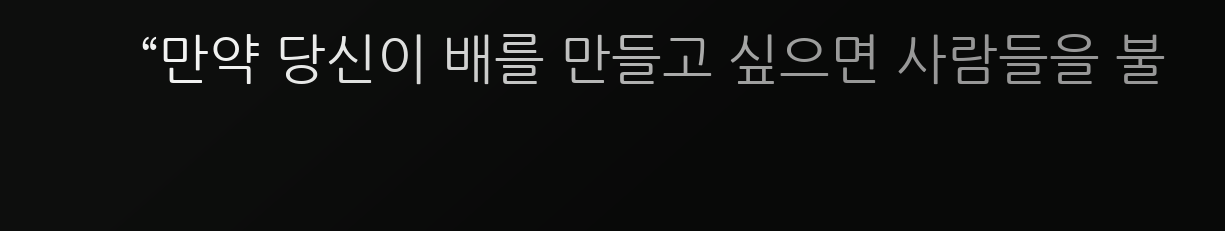“만약 당신이 배를 만들고 싶으면 사람들을 불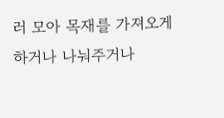러 모아 목재를 가져오게 하거나 나눠주거나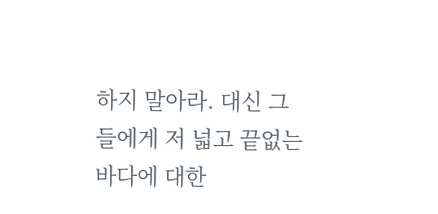하지 말아라. 대신 그들에게 저 넓고 끝없는 바다에 대한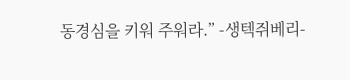동경심을 키워 주워라.” -생텍쥐베리-